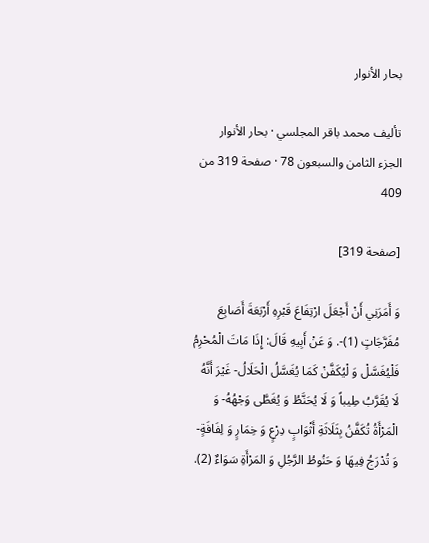بحار الأنوار

تأليف محمد باقر المجلسي · بحار الأنوار الجزء الثامن والسبعون 78 · صفحة 319 من 409

[صفحة 319]

وَ أَمَرَنِي أَنْ أَجْعَلَ ارْتِفَاعَ قَبْرِهِ أَرْبَعَةَ أَصَابِعَ مُفَرَّجَاتٍ (1)-. وَ عَنْ أَبِيهِ قَالَ: إِذَا مَاتَ الْمُحْرِمُ فَلْيُغَسَّلْ وَ لْيُكَفَّنْ كَمَا يُغَسَّلُ الْحَلَالُ- غَيْرَ أَنَّهُ لَا يُقَرَّبُ طِيباً وَ لَا يُحَنَّطُ وَ يُغَطَّى وَجْهُهُ- وَ الْمَرْأَةُ تُكَفَّنُ بِثَلَاثَةِ أَثْوَابٍ دِرْعٍ وَ خِمَارٍ وَ لِفَافَةٍ- وَ تُدْرَجُ فِيهَا وَ حَنُوطُ الرَّجُلِ وَ المَرْأَةِ سَوَاءٌ (2).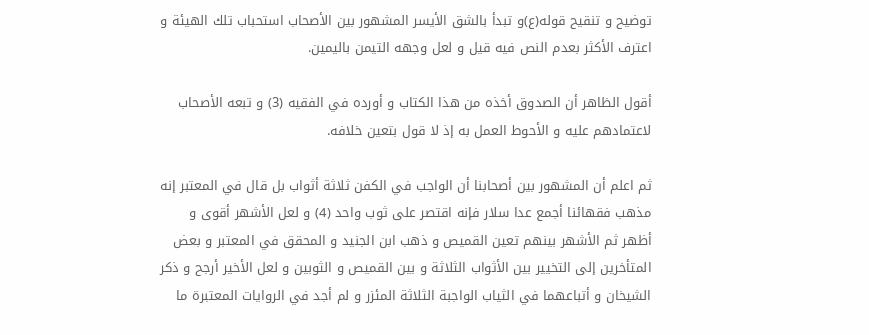توضيح و تنقيح قوله(ع)و تبدأ بالشق الأيسر المشهور بين الأصحاب استحباب تلك الهيئة و اعترف الأكثر بعدم النص فيه قيل و لعل وجهه التيمن باليمين.

أقول الظاهر أن الصدوق أخذه من هذا الكتاب و أورده في الفقيه (3) و تبعه الأصحاب لاعتمادهم عليه و الأحوط العمل به إذ لا قول بتعين خلافه.

ثم اعلم أن المشهور بين أصحابنا أن الواجب في الكفن ثلاثة أثواب بل قال في المعتبر إنه مذهب فقهائنا أجمع عدا سلار فإنه اقتصر على ثوب واحد (4) و لعل الأشهر أقوى و أظهر ثم الأشهر بينهم تعين القميص و ذهب ابن الجنيد و المحقق في المعتبر و بعض المتأخرين إلى التخيير بين الأثواب الثلاثة و بين القميص و الثوبين و لعل الأخير أرجح و ذكر الشيخان و أتباعهما في الثياب الواجبة الثلاثة المئزر و لم أجد في الروايات المعتبرة ما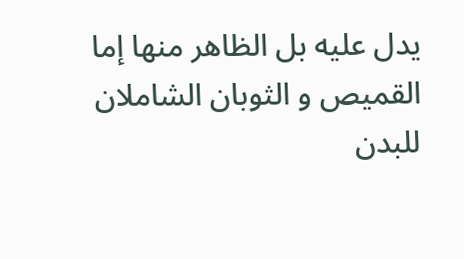يدل عليه بل الظاهر منها إما القميص و الثوبان الشاملان للبدن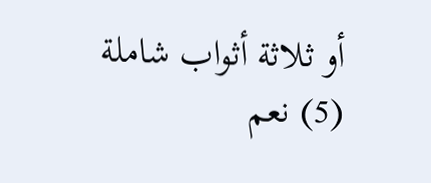أو ثلاثة أثواب شاملة (5) نعم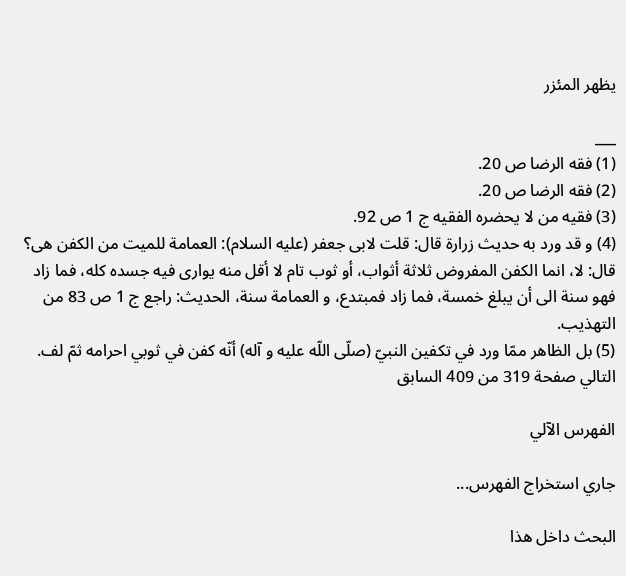يظهر المئزر

___
(1) فقه الرضا ص 20.
(2) فقه الرضا ص 20.
(3) فقيه من لا يحضره الفقيه ج 1 ص 92.
(4) و قد ورد به حديث زرارة قال: قلت لابى جعفر (عليه السلام): العمامة للميت من الكفن هى؟ قال: لا، انما الكفن المفروض ثلاثة أثواب، أو ثوب تام لا أقل منه يوارى فيه جسده كله، فما زاد فهو سنة الى أن يبلغ خمسة، فما زاد فمبتدع، و العمامة سنة، الحديث: راجع ج 1 ص 83 من التهذيب.
(5) بل الظاهر ممّا ورد في تكفين النبيّ (صلّى اللّه عليه و آله) أنّه كفن في ثوبي احرامه ثمّ لف.
التالي صفحة 319 من 409 السابق

الفهرس الآلي

جاري استخراج الفهرس...

البحث داخل هذا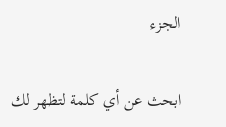الجزء

ابحث عن أي كلمة لتظهر لك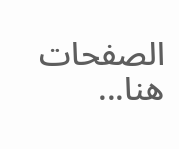الصفحات هنا...